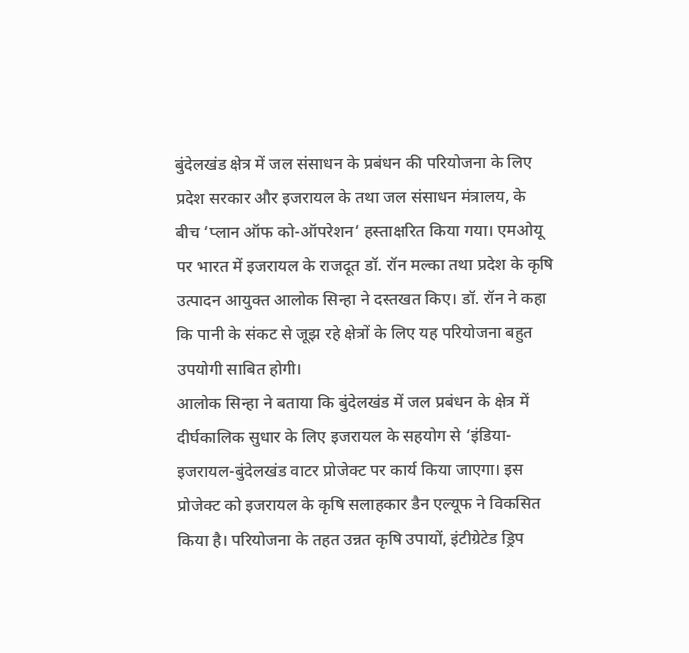बुंदेलखंड क्षेत्र में जल संसाधन के प्रबंधन की परियोजना के लिए प्रदेश सरकार और इजरायल के तथा जल संसाधन मंत्रालय, के बीच ‘प्लान ऑफ को-ऑपरेशन‘ हस्ताक्षरित किया गया। एमओयू पर भारत में इजरायल के राजदूत डॉ. रॉन मल्का तथा प्रदेश के कृषि उत्पादन आयुक्त आलोक सिन्हा ने दस्तखत किए। डॉ. रॉन ने कहा कि पानी के संकट से जूझ रहे क्षेत्रों के लिए यह परियोजना बहुत उपयोगी साबित होगी।
आलोक सिन्हा ने बताया कि बुंदेलखंड में जल प्रबंधन के क्षेत्र में दीर्घकालिक सुधार के लिए इजरायल के सहयोग से ‘इंडिया-इजरायल-बुंदेलखंड वाटर प्रोजेक्ट पर कार्य किया जाएगा। इस प्रोजेक्ट को इजरायल के कृषि सलाहकार डैन एल्यूफ ने विकसित किया है। परियोजना के तहत उन्नत कृषि उपायों, इंटीग्रेटेड ड्रिप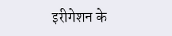इरीगेशन के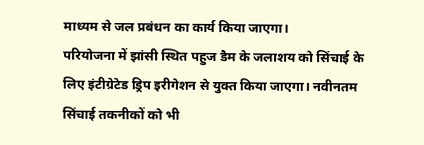माध्यम से जल प्रबंधन का कार्य किया जाएगा।
परियोजना में झांसी स्थित पहुज डैम के जलाशय को सिंचाई के लिए इंटीग्रेटेड ड्रिप इरीगेशन से युक्त किया जाएगा। नवीनतम सिंचाई तकनीकों को भी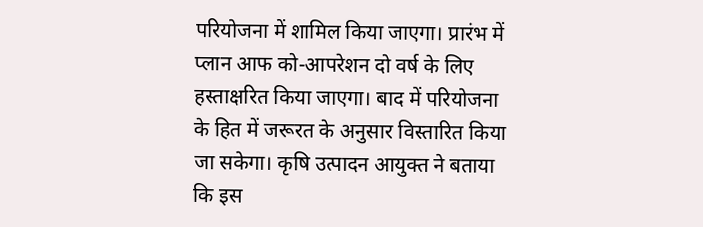परियोजना में शामिल किया जाएगा। प्रारंभ में प्लान आफ को-आपरेशन दो वर्ष के लिए हस्ताक्षरित किया जाएगा। बाद में परियोजना के हित में जरूरत के अनुसार विस्तारित किया जा सकेगा। कृषि उत्पादन आयुक्त ने बताया कि इस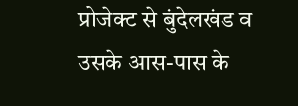प्रोजेक्ट से बुंदेलखंड व उसके आस-पास के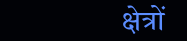क्षेत्रों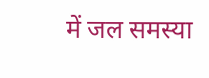में जल समस्या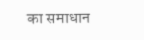का समाधान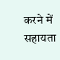करने में सहायता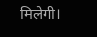मिलेगी।